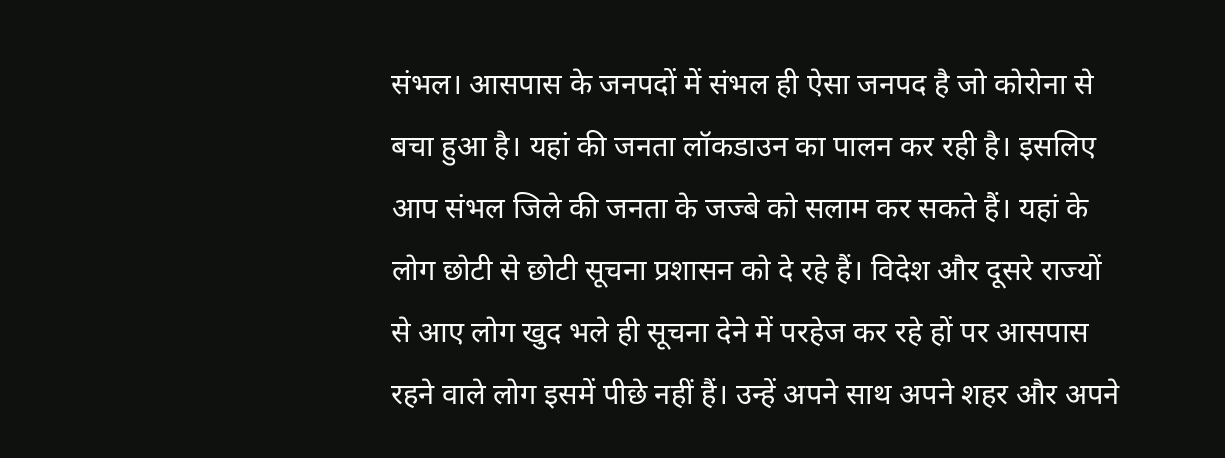संभल। आसपास के जनपदों में संभल ही ऐसा जनपद है जो कोरोना से बचा हुआ है। यहां की जनता लॉकडाउन का पालन कर रही है। इसलिए आप संभल जिले की जनता के जज्बे को सलाम कर सकते हैं। यहां के लोग छोटी से छोटी सूचना प्रशासन को दे रहे हैं। विदेश और दूसरे राज्यों से आए लोग खुद भले ही सूचना देने में परहेज कर रहे हों पर आसपास रहने वाले लोग इसमें पीछे नहीं हैं। उन्हें अपने साथ अपने शहर और अपने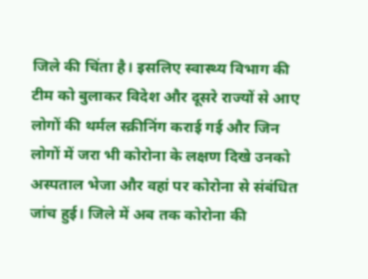जिले की चिंता है। इसलिए स्वास्थ्य विभाग की टीम को बुलाकर विदेश और दूसरे राज्यों से आए लोगों की थर्मल स्क्रीनिंग कराई गई और जिन लोगों में जरा भी कोरोना के लक्षण दिखे उनको अस्पताल भेजा और वहां पर कोरोना से संबंधित जांच हुई। जिले में अब तक कोरोना की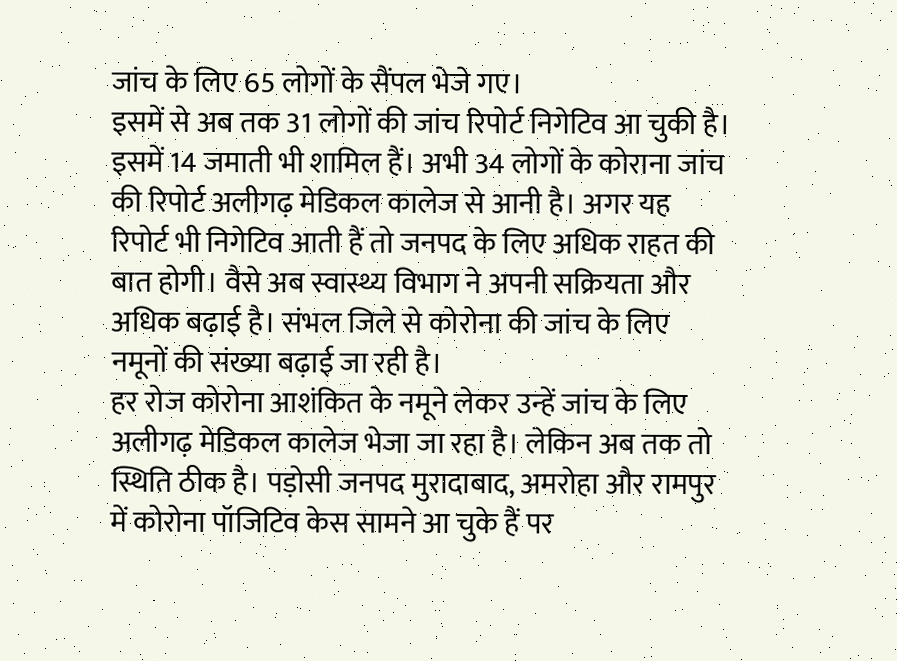जांच के लिए 65 लोगों के सैंपल भेजे गए।
इसमें से अब तक 31 लोगों की जांच रिपोर्ट निगेटिव आ चुकी है। इसमें 14 जमाती भी शामिल हैं। अभी 34 लोगों के कोराना जांच की रिपोर्ट अलीगढ़ मेडिकल कालेज से आनी है। अगर यह रिपोर्ट भी निगेटिव आती हैं तो जनपद के लिए अधिक राहत की बात होगी। वैसे अब स्वास्थ्य विभाग ने अपनी सक्रियता और अधिक बढ़ाई है। संभल जिले से कोरोना की जांच के लिए नमूनों की संख्या बढ़ाई जा रही है।
हर रोज कोरोना आशंकित के नमूने लेकर उन्हें जांच के लिए अलीगढ़ मेडिकल कालेज भेजा जा रहा है। लेकिन अब तक तो स्थिति ठीक है। पड़ोसी जनपद मुरादाबाद, अमरोहा और रामपुर में कोरोना पॉजिटिव केस सामने आ चुके हैं पर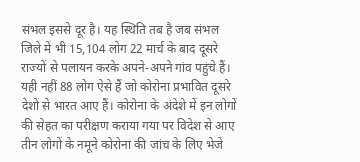संभल इससे दूर है। यह स्थिति तब है जब संभल जिले में भी 15,104 लोग 22 मार्च के बाद दूसरे राज्यों से पलायन करके अपने-अपने गांव पहुंचे हैं।
यही नहीं 88 लोग ऐसे हैं जो कोरोना प्रभावित दूसरे देशों से भारत आए हैं। कोरोना के अंदेशे में इन लोगों की सेहत का परीक्षण कराया गया पर विदेश से आए तीन लोगों के नमूने कोरोना की जांच के लिए भेजे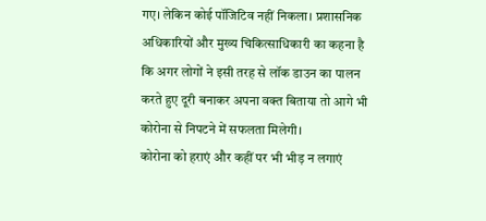गए। लेकिन कोई पॉजिटिव नहीं निकला। प्रशासनिक अधिकारियों और मुख्य चिकित्साधिकारी का कहना है कि अगर लोगों ने इसी तरह से लॉक डाउन का पालन करते हुए दूरी बनाकर अपना वक्त बिताया तो आगे भी कोरोना से निपटने में सफलता मिलेगी।
कोरोना को हराएं और कहीं पर भी भीड़ न लगाएं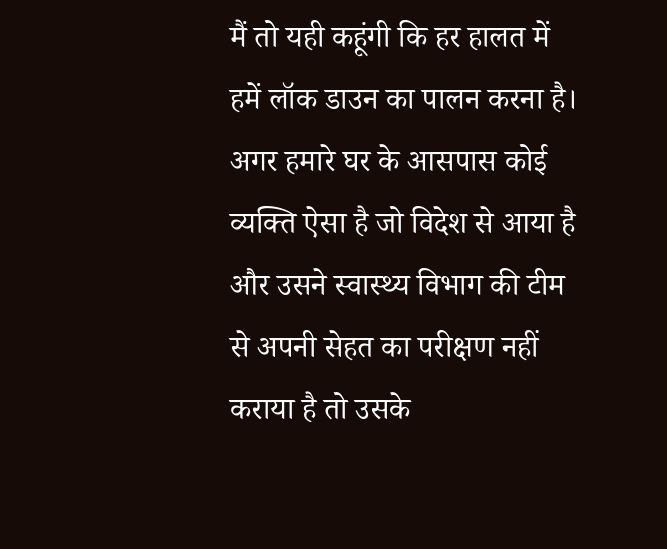मैं तो यही कहूंगी कि हर हालत में हमें लॉक डाउन का पालन करना है। अगर हमारे घर के आसपास कोई व्यक्ति ऐसा है जो विदेश से आया है और उसने स्वास्थ्य विभाग की टीम से अपनी सेहत का परीक्षण नहीं कराया है तो उसके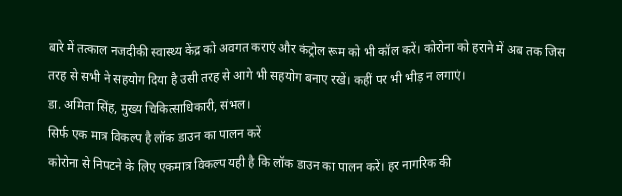बारे में तत्काल नजदीकी स्वास्थ्य केंद्र को अवगत कराएं और कंट्रोल रूम को भी कॉल करें। कोरोना को हराने में अब तक जिस तरह से सभी ने सहयोग दिया है उसी तरह से आगे भी सहयोग बनाए रखें। कहीं पर भी भीड़ न लगाएं।
डा. अमिता सिंह, मुख्य चिकित्साधिकारी, संभल।
सिर्फ एक मात्र विकल्प है लॉक डाउन का पालन करें
कोरोना से निपटने के लिए एकमात्र विकल्प यही है कि लॉक डाउन का पालन करें। हर नागरिक की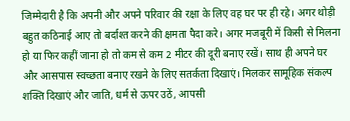जिम्मेदारी है कि अपनी और अपने परिवार की रक्षा के लिए वह घर पर ही रहे। अगर थोड़ी बहुत कठिनाई आए तो बर्दाश्त करने की क्षमता पैदा करे। अगर मजबूरी में किसी से मिलना हो या फिर कहीं जाना हो तो कम से कम 2 मीटर की दूरी बनाए रखें। साथ ही अपने घर और आसपास स्वच्छता बनाए रखने के लिए सतर्कता दिखाएं। मिलकर सामूहिक संकल्प शक्ति दिखाएं और जाति, धर्म से ऊपर उठें, आपसी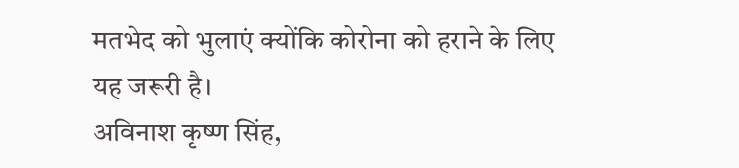मतभेद को भुलाएं क्योंकि कोरोना को हराने के लिए यह जरूरी है।
अविनाश कृष्ण सिंह,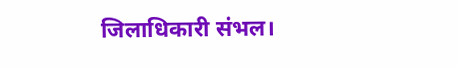जिलाधिकारी संभल।